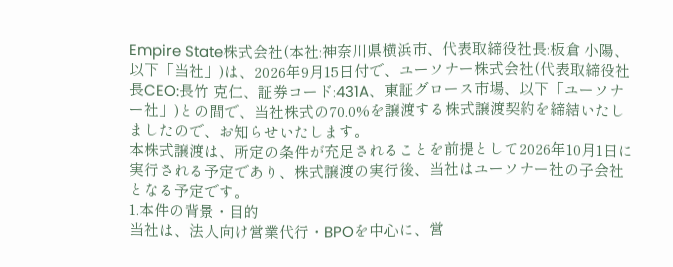Empire State株式会社(本社:神奈川県横浜市、代表取締役社長:板倉 小陽、以下「当社」)は、2026年9月15日付で、ユーソナー株式会社(代表取締役社長CEO:長竹 克仁、証券コード:431A、東証グロース市場、以下「ユーソナー社」)との間で、当社株式の70.0%を譲渡する株式譲渡契約を締結いたしましたので、お知らせいたします。
本株式譲渡は、所定の条件が充足されることを前提として2026年10月1日に実行される予定であり、株式譲渡の実行後、当社はユーソナー社の子会社となる予定です。
1.本件の背景・目的
当社は、法人向け営業代行・BPOを中心に、営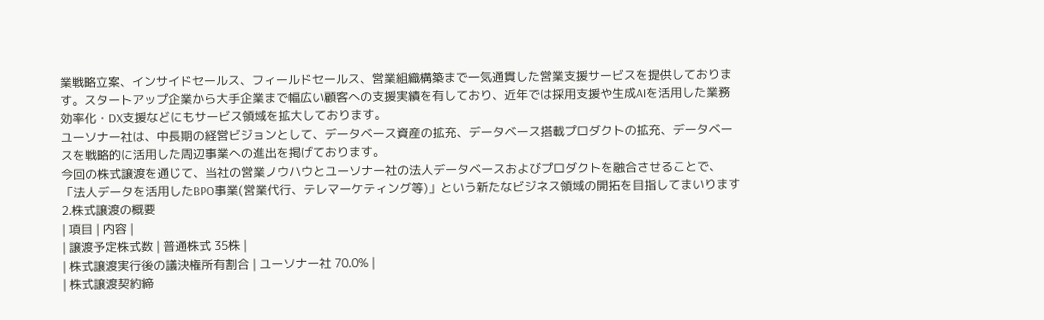業戦略立案、インサイドセールス、フィールドセールス、営業組織構築まで一気通貫した営業支援サービスを提供しております。スタートアップ企業から大手企業まで幅広い顧客への支援実績を有しており、近年では採用支援や生成AIを活用した業務効率化・DX支援などにもサービス領域を拡大しております。
ユーソナー社は、中長期の経営ビジョンとして、データベース資産の拡充、データベース搭載プロダクトの拡充、データベースを戦略的に活用した周辺事業への進出を掲げております。
今回の株式譲渡を通じて、当社の営業ノウハウとユーソナー社の法人データベースおよびプロダクトを融合させることで、「法人データを活用したBPO事業(営業代行、テレマーケティング等)」という新たなビジネス領域の開拓を目指してまいります
2.株式譲渡の概要
| 項目 | 内容 |
| 譲渡予定株式数 | 普通株式 35株 |
| 株式譲渡実行後の議決権所有割合 | ユーソナー社 70.0% |
| 株式譲渡契約締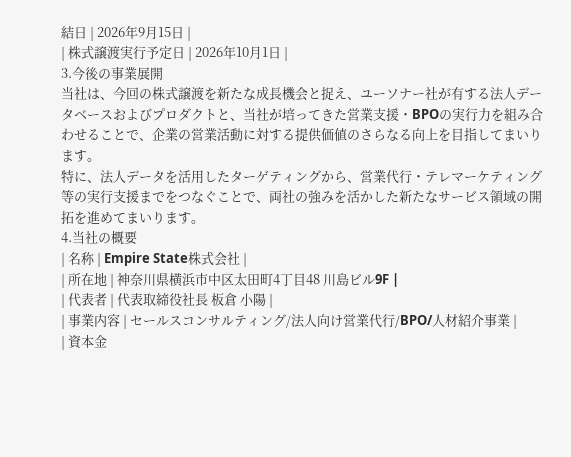結日 | 2026年9月15日 |
| 株式譲渡実行予定日 | 2026年10月1日 |
3.今後の事業展開
当社は、今回の株式譲渡を新たな成長機会と捉え、ユーソナー社が有する法人データベースおよびプロダクトと、当社が培ってきた営業支援・BPOの実行力を組み合わせることで、企業の営業活動に対する提供価値のさらなる向上を目指してまいります。
特に、法人データを活用したターゲティングから、営業代行・テレマーケティング等の実行支援までをつなぐことで、両社の強みを活かした新たなサービス領域の開拓を進めてまいります。
4.当社の概要
| 名称 | Empire State株式会社 |
| 所在地 | 神奈川県横浜市中区太田町4丁目48 川島ビル9F |
| 代表者 | 代表取締役社長 板倉 小陽 |
| 事業内容 | セールスコンサルティング/法人向け営業代行/BPO/人材紹介事業 |
| 資本金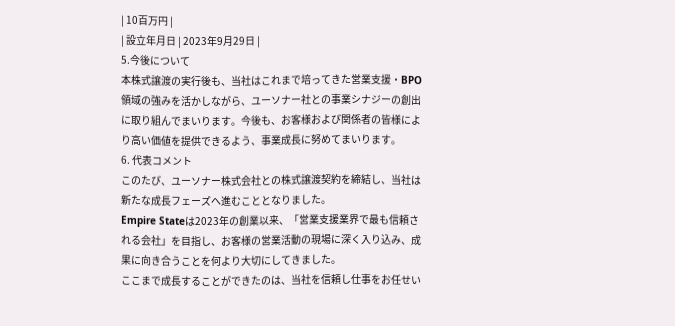| 10百万円 |
| 設立年月日 | 2023年9月29日 |
5.今後について
本株式譲渡の実行後も、当社はこれまで培ってきた営業支援・BPO領域の強みを活かしながら、ユーソナー社との事業シナジーの創出に取り組んでまいります。今後も、お客様および関係者の皆様により高い価値を提供できるよう、事業成長に努めてまいります。
6. 代表コメント
このたび、ユーソナー株式会社との株式譲渡契約を締結し、当社は新たな成長フェーズへ進むこととなりました。
Empire Stateは2023年の創業以来、「営業支援業界で最も信頼される会社」を目指し、お客様の営業活動の現場に深く入り込み、成果に向き合うことを何より大切にしてきました。
ここまで成長することができたのは、当社を信頼し仕事をお任せい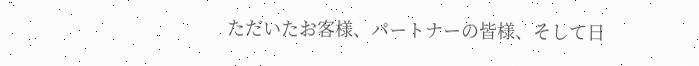ただいたお客様、パートナーの皆様、そして日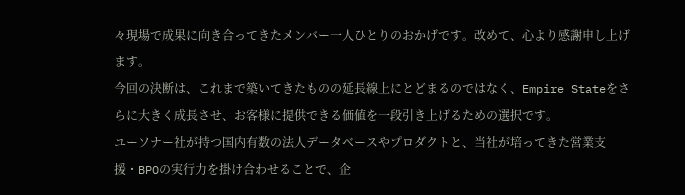々現場で成果に向き合ってきたメンバー一人ひとりのおかげです。改めて、心より感謝申し上げます。
今回の決断は、これまで築いてきたものの延長線上にとどまるのではなく、Empire Stateをさらに大きく成長させ、お客様に提供できる価値を一段引き上げるための選択です。
ユーソナー社が持つ国内有数の法人データベースやプロダクトと、当社が培ってきた営業支援・BPOの実行力を掛け合わせることで、企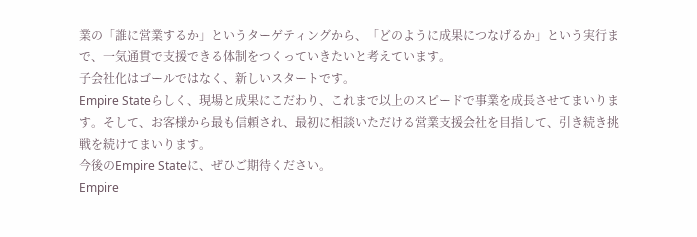業の「誰に営業するか」というターゲティングから、「どのように成果につなげるか」という実行まで、一気通貫で支援できる体制をつくっていきたいと考えています。
子会社化はゴールではなく、新しいスタートです。
Empire Stateらしく、現場と成果にこだわり、これまで以上のスピードで事業を成長させてまいります。そして、お客様から最も信頼され、最初に相談いただける営業支援会社を目指して、引き続き挑戦を続けてまいります。
今後のEmpire Stateに、ぜひご期待ください。
Empire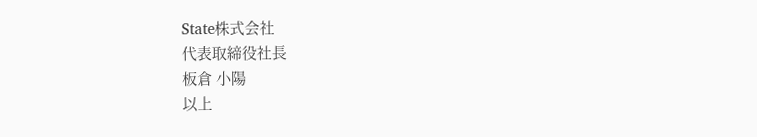State株式会社
代表取締役社長
板倉 小陽
以上